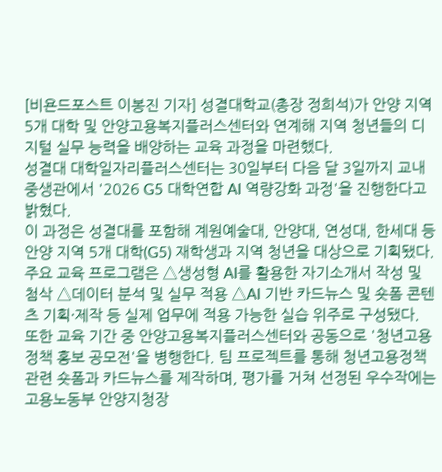[비욘드포스트 이봉진 기자] 성결대학교(총장 정희석)가 안양 지역 5개 대학 및 안양고용복지플러스센터와 연계해 지역 청년들의 디지털 실무 능력을 배양하는 교육 과정을 마련했다.
성결대 대학일자리플러스센터는 30일부터 다음 달 3일까지 교내 중생관에서 '2026 G5 대학연합 AI 역량강화 과정'을 진행한다고 밝혔다.
이 과정은 성결대를 포함해 계원예술대, 안양대, 연성대, 한세대 등 안양 지역 5개 대학(G5) 재학생과 지역 청년을 대상으로 기획됐다.
주요 교육 프로그램은 △생성형 AI를 활용한 자기소개서 작성 및 첨삭 △데이터 분석 및 실무 적용 △AI 기반 카드뉴스 및 숏폼 콘텐츠 기획·제작 등 실제 업무에 적용 가능한 실습 위주로 구성됐다.
또한 교육 기간 중 안양고용복지플러스센터와 공동으로 '청년고용정책 홍보 공모전'을 병행한다. 팀 프로젝트를 통해 청년고용정책 관련 숏폼과 카드뉴스를 제작하며, 평가를 거쳐 선정된 우수작에는 고용노동부 안양지청장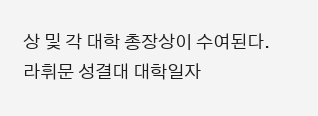상 및 각 대학 총장상이 수여된다.
라휘문 성결대 대학일자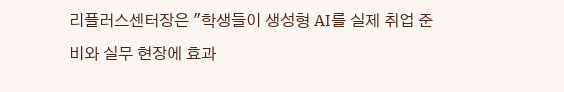리플러스센터장은 "학생들이 생성형 AI를 실제 취업 준비와 실무 현장에 효과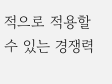적으로 적용할 수 있는 경쟁력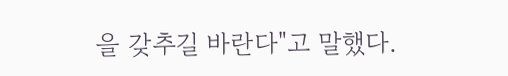을 갖추길 바란다"고 말했다.